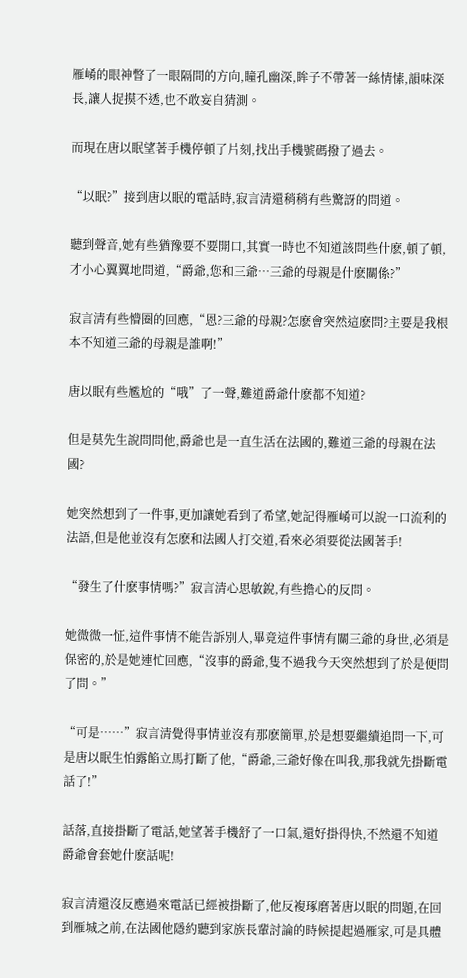雁崤的眼神瞥了一眼隔間的方向,瞳孔幽深,眸子不帶著一絲情愫,韻味深長,讓人捉摸不透,也不敢妄自猜測。

而現在唐以眠望著手機停頓了片刻,找出手機號碼撥了過去。

“以眠?”接到唐以眠的電話時,寂言清還稍稍有些驚訝的問道。

聽到聲音,她有些猶豫要不要開口,其實一時也不知道該問些什麽,頓了頓,才小心翼翼地問道,“爵爺,您和三爺…三爺的母親是什麽關係?”

寂言清有些懵圈的回應,“恩?三爺的母親?怎麽會突然這麽問?主要是我根本不知道三爺的母親是誰啊!”

唐以眠有些尷尬的“哦”了一聲,難道爵爺什麽都不知道?

但是莫先生說問問他,爵爺也是一直生活在法國的,難道三爺的母親在法國?

她突然想到了一件事,更加讓她看到了希望,她記得雁崤可以說一口流利的法語,但是他並沒有怎麽和法國人打交道,看來必須要從法國著手!

“發生了什麽事情嗎?”寂言清心思敏銳,有些擔心的反問。

她微微一怔,這件事情不能告訴別人,畢竟這件事情有關三爺的身世,必須是保密的,於是她連忙回應,“沒事的爵爺,隻不過我今天突然想到了於是便問了問。”

“可是……”寂言清覺得事情並沒有那麽簡單,於是想要繼續追問一下,可是唐以眠生怕露餡立馬打斷了他,“爵爺,三爺好像在叫我,那我就先掛斷電話了!”

話落,直接掛斷了電話,她望著手機舒了一口氣,還好掛得快,不然還不知道爵爺會套她什麽話呢!

寂言清還沒反應過來電話已經被掛斷了,他反複琢磨著唐以眠的問題,在回到雁城之前,在法國他隱約聽到家族長輩討論的時候提起過雁家,可是具體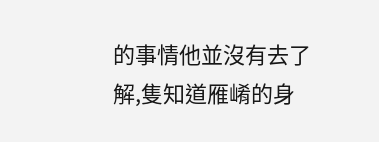的事情他並沒有去了解,隻知道雁崤的身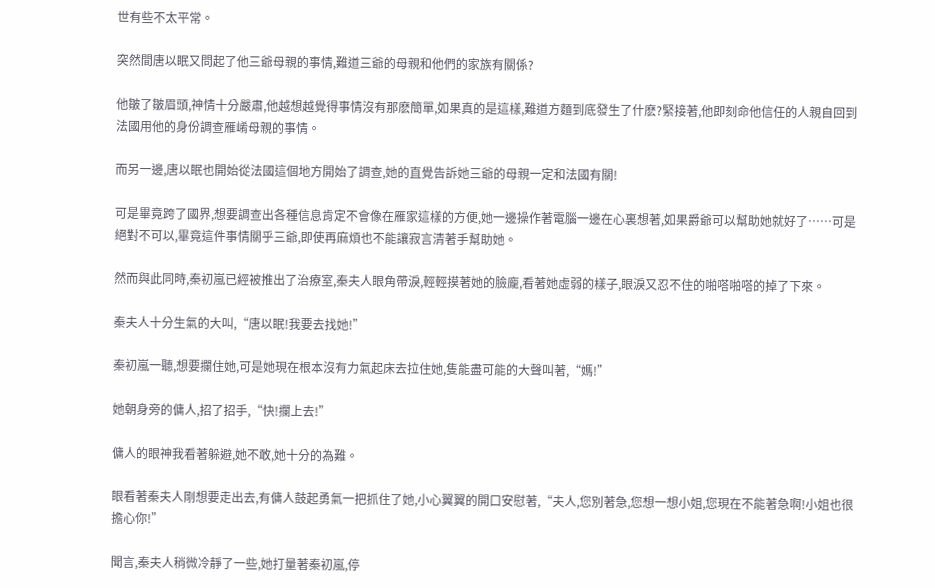世有些不太平常。

突然間唐以眠又問起了他三爺母親的事情,難道三爺的母親和他們的家族有關係?

他皺了皺眉頭,神情十分嚴肅,他越想越覺得事情沒有那麽簡單,如果真的是這樣,難道方麵到底發生了什麽?緊接著,他即刻命他信任的人親自回到法國用他的身份調查雁崤母親的事情。

而另一邊,唐以眠也開始從法國這個地方開始了調查,她的直覺告訴她三爺的母親一定和法國有關!

可是畢竟跨了國界,想要調查出各種信息肯定不會像在雁家這樣的方便,她一邊操作著電腦一邊在心裏想著,如果爵爺可以幫助她就好了……可是絕對不可以,畢竟這件事情關乎三爺,即使再麻煩也不能讓寂言清著手幫助她。

然而與此同時,秦初嵐已經被推出了治療室,秦夫人眼角帶淚,輕輕摸著她的臉龐,看著她虛弱的樣子,眼淚又忍不住的啪嗒啪嗒的掉了下來。

秦夫人十分生氣的大叫,“唐以眠!我要去找她!”

秦初嵐一聽,想要攔住她,可是她現在根本沒有力氣起床去拉住她,隻能盡可能的大聲叫著,“媽!”

她朝身旁的傭人,招了招手,“快!攔上去!”

傭人的眼神我看著躲避,她不敢,她十分的為難。

眼看著秦夫人剛想要走出去,有傭人鼓起勇氣一把抓住了她,小心翼翼的開口安慰著,“夫人,您別著急,您想一想小姐,您現在不能著急啊!小姐也很擔心你!”

聞言,秦夫人稍微冷靜了一些,她打量著秦初嵐,停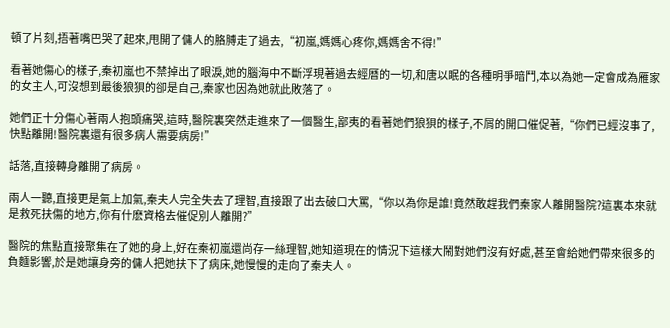頓了片刻,捂著嘴巴哭了起來,甩開了傭人的胳膊走了過去,“初嵐,媽媽心疼你,媽媽舍不得!”

看著她傷心的樣子,秦初嵐也不禁掉出了眼淚,她的腦海中不斷浮現著過去經曆的一切,和唐以眠的各種明爭暗鬥,本以為她一定會成為雁家的女主人,可沒想到最後狼狽的卻是自己,秦家也因為她就此敗落了。

她們正十分傷心著兩人抱頭痛哭,這時,醫院裏突然走進來了一個醫生,鄙夷的看著她們狼狽的樣子,不屑的開口催促著,“你們已經沒事了,快點離開!醫院裏還有很多病人需要病房!”

話落,直接轉身離開了病房。

兩人一聽,直接更是氣上加氣,秦夫人完全失去了理智,直接跟了出去破口大罵,“你以為你是誰!竟然敢趕我們秦家人離開醫院?這裏本來就是救死扶傷的地方,你有什麽資格去催促別人離開?”

醫院的焦點直接聚集在了她的身上,好在秦初嵐還尚存一絲理智,她知道現在的情況下這樣大鬧對她們沒有好處,甚至會給她們帶來很多的負麵影響,於是她讓身旁的傭人把她扶下了病床,她慢慢的走向了秦夫人。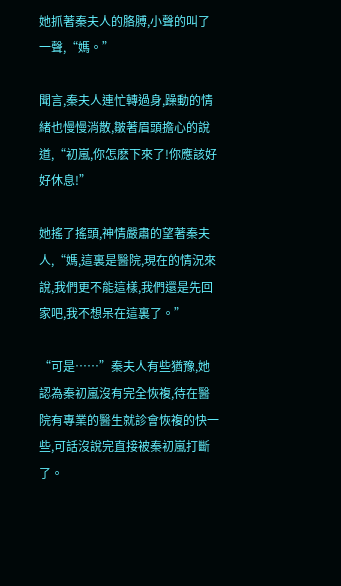她抓著秦夫人的胳膊,小聲的叫了一聲,“媽。”

聞言,秦夫人連忙轉過身,躁動的情緒也慢慢消散,皺著眉頭擔心的說道,“初嵐,你怎麽下來了!你應該好好休息!”

她搖了搖頭,神情嚴肅的望著秦夫人,“媽,這裏是醫院,現在的情況來說,我們更不能這樣,我們還是先回家吧,我不想呆在這裏了。”

“可是……”秦夫人有些猶豫,她認為秦初嵐沒有完全恢複,待在醫院有專業的醫生就診會恢複的快一些,可話沒說完直接被秦初嵐打斷了。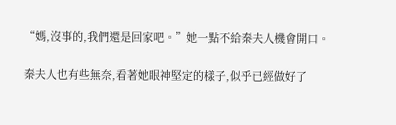“媽,沒事的,我們還是回家吧。”她一點不給秦夫人機會開口。

秦夫人也有些無奈,看著她眼神堅定的樣子,似乎已經做好了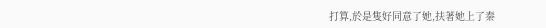打算,於是隻好同意了她,扶著她上了秦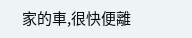家的車,很快便離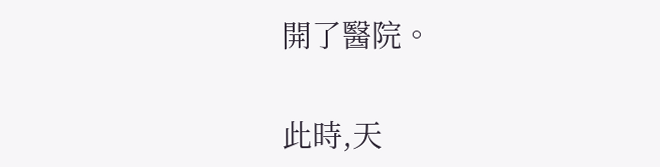開了醫院。

此時,天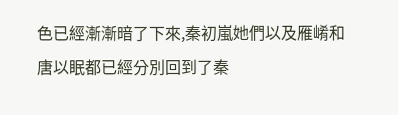色已經漸漸暗了下來,秦初嵐她們以及雁崤和唐以眠都已經分別回到了秦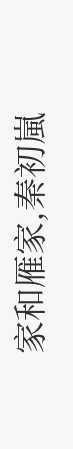家和雁家,秦初嵐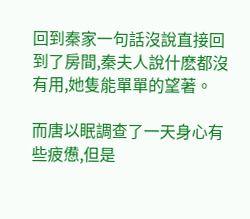回到秦家一句話沒說直接回到了房間,秦夫人說什麽都沒有用,她隻能單單的望著。

而唐以眠調查了一天身心有些疲憊,但是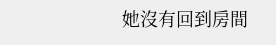她沒有回到房間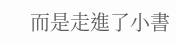而是走進了小書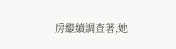房繼續調查著,她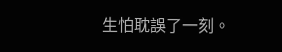生怕耽誤了一刻。